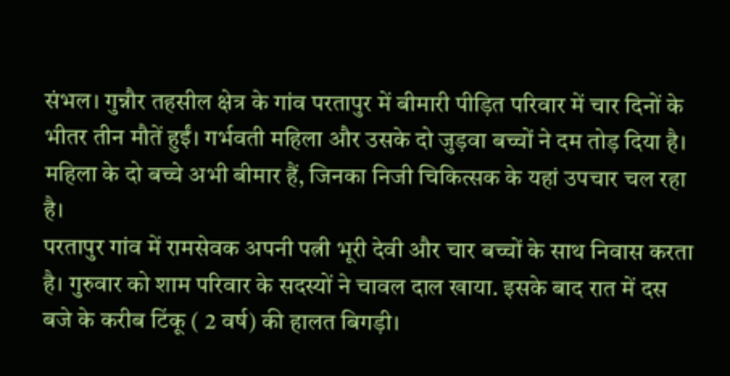संभल। गुन्नौर तहसील क्षेत्र के गांव परतापुर में बीमारी पीड़ित परिवार में चार दिनों के भीतर तीन मौतें हुईं। गर्भवती महिला और उसके दो जुड़वा बच्चों ने दम तोड़ दिया है। महिला के दो बच्चे अभी बीमार हैं, जिनका निजी चिकित्सक के यहां उपचार चल रहा है।
परतापुर गांव में रामसेवक अपनी पत्नी भूरी देवी और चार बच्चों के साथ निवास करता है। गुरुवार को शाम परिवार के सदस्यों ने चावल दाल खाया. इसके बाद रात में दस बजे के करीब टिंकू ( 2 वर्ष) की हालत बिगड़ी।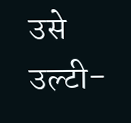उसे उल्टी-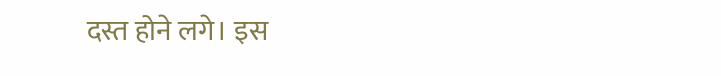दस्त होने लगे। इस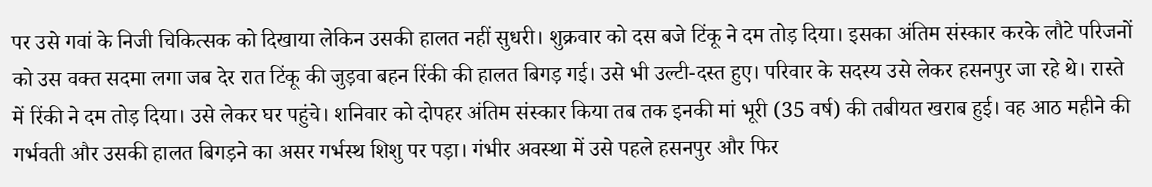पर उसे गवां के निजी चिकित्सक को दिखाया लेकिन उसकी हालत नहीं सुधरी। शुक्रवार को दस बजे टिंकू ने दम तोड़ दिया। इसका अंतिम संस्कार करके लौटे परिजनों को उस वक्त सदमा लगा जब देर रात टिंकू की जुड़वा बहन रिंकी की हालत बिगड़ गई। उसे भी उल्टी-दस्त हुए। परिवार के सदस्य उसे लेकर हसनपुर जा रहे थे। रास्ते में रिंकी ने दम तोड़ दिया। उसे लेकर घर पहुंचे। शनिवार को दोपहर अंतिम संस्कार किया तब तक इनकी मां भूरी (35 वर्ष) की तबीयत खराब हुई। वह आठ महीने की गर्भवती और उसकी हालत बिगड़ने का असर गर्भस्थ शिशु पर पड़ा। गंभीर अवस्था में उसे पहले हसनपुर और फिर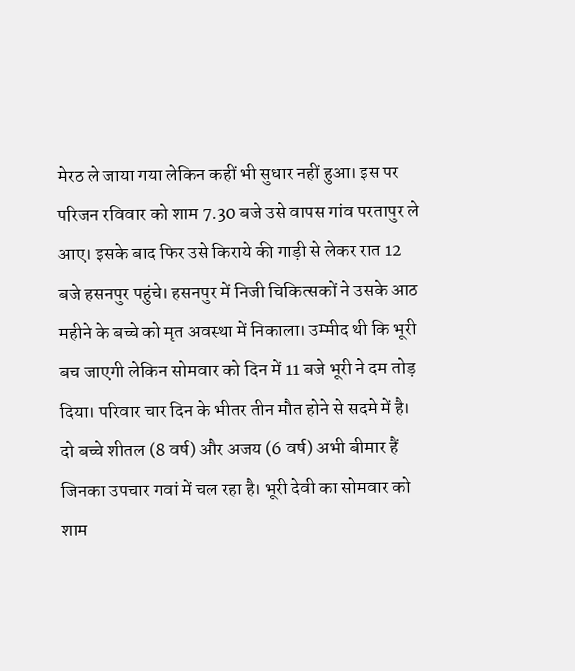मेरठ ले जाया गया लेकिन कहीं भी सुधार नहीं हुआ। इस पर परिजन रविवार को शाम 7.30 बजे उसे वापस गांव परतापुर ले आए। इसके बाद फिर उसे किराये की गाड़ी से लेकर रात 12 बजे हसनपुर पहुंचे। हसनपुर में निजी चिकित्सकों ने उसके आठ महीने के बच्चे को मृत अवस्था में निकाला। उम्मीद थी कि भूरी बच जाएगी लेकिन सोमवार को दिन में 11 बजे भूरी ने दम तोड़ दिया। परिवार चार दिन के भीतर तीन मौत होने से सदमे में है। दो बच्चे शीतल (8 वर्ष) और अजय (6 वर्ष) अभी बीमार हैं जिनका उपचार गवां में चल रहा है। भूरी देवी का सोमवार को शाम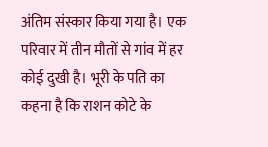अंतिम संस्कार किया गया है। एक परिवार में तीन मौतों से गांव में हर कोई दुखी है। भूरी के पति का कहना है कि राशन कोटे के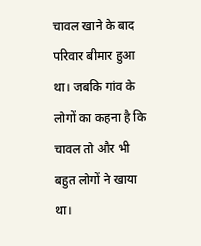चावल खाने के बाद परिवार बीमार हुआ था। जबकि गांव के लोगों का कहना है कि चावल तो और भी बहुत लोगों ने खाया था।